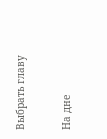Выбрать главу

На дне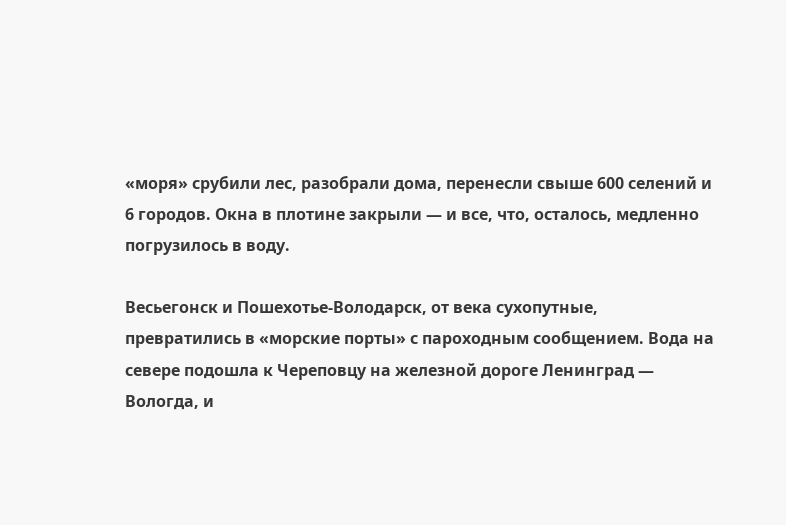«моря» срубили лес, разобрали дома, перенесли свыше 600 селений и 6 городов. Окна в плотине закрыли — и все, что, осталось, медленно погрузилось в воду.

Весьегонск и Пошехотье-Володарск, от века сухопутные, превратились в «морские порты» с пароходным сообщением. Вода на севере подошла к Череповцу на железной дороге Ленинград — Вологда, и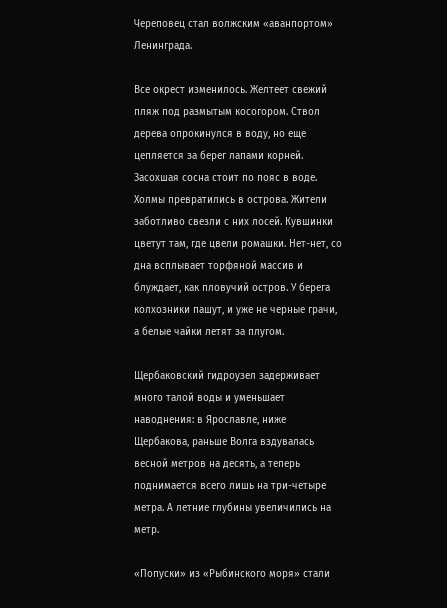Череповец стал волжским «аванпортом» Ленинграда.

Все окрест изменилось. Желтеет свежий пляж под размытым косогором. Ствол дерева опрокинулся в воду, но еще цепляется за берег лапами корней. Засохшая сосна стоит по пояс в воде. Холмы превратились в острова. Жители заботливо свезли с них лосей. Кувшинки цветут там, где цвели ромашки. Нет-нет, со дна всплывает торфяной массив и блуждает, как пловучий остров. У берега колхозники пашут, и уже не черные грачи, а белые чайки летят за плугом.

Щербаковский гидроузел задерживает много талой воды и уменьшает наводнения: в Ярославле, ниже Щербакова, раньше Волга вздувалась весной метров на десять, а теперь поднимается всего лишь на три-четыре метра. А летние глубины увеличились на метр.

«Попуски» из «Рыбинского моря» стали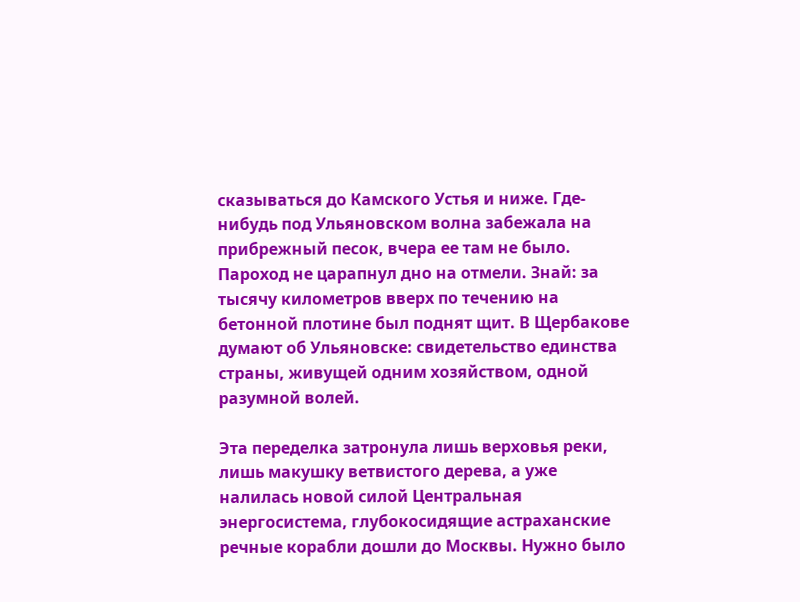сказываться до Камского Устья и ниже. Где-нибудь под Ульяновском волна забежала на прибрежный песок, вчера ее там не было. Пароход не царапнул дно на отмели. Знай: за тысячу километров вверх по течению на бетонной плотине был поднят щит. В Щербакове думают об Ульяновске: свидетельство единства страны, живущей одним хозяйством, одной разумной волей.

Эта переделка затронула лишь верховья реки, лишь макушку ветвистого дерева, а уже налилась новой силой Центральная энергосистема, глубокосидящие астраханские речные корабли дошли до Москвы. Нужно было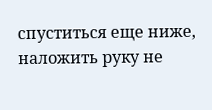спуститься еще ниже, наложить руку не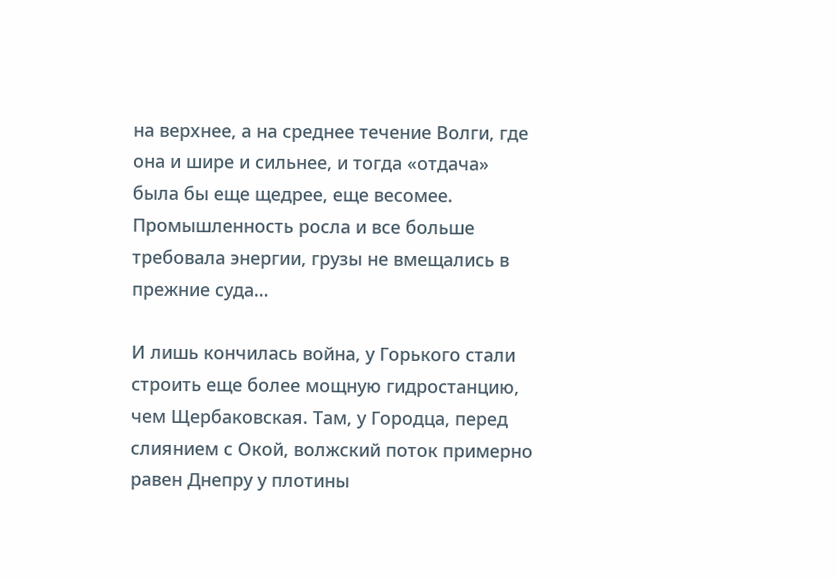на верхнее, а на среднее течение Волги, где она и шире и сильнее, и тогда «отдача» была бы еще щедрее, еще весомее. Промышленность росла и все больше требовала энергии, грузы не вмещались в прежние суда…

И лишь кончилась война, у Горького стали строить еще более мощную гидростанцию, чем Щербаковская. Там, у Городца, перед слиянием с Окой, волжский поток примерно равен Днепру у плотины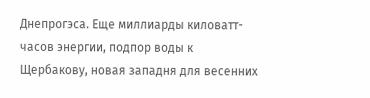Днепрогэса. Еще миллиарды киловатт-часов энергии, подпор воды к Щербакову, новая западня для весенних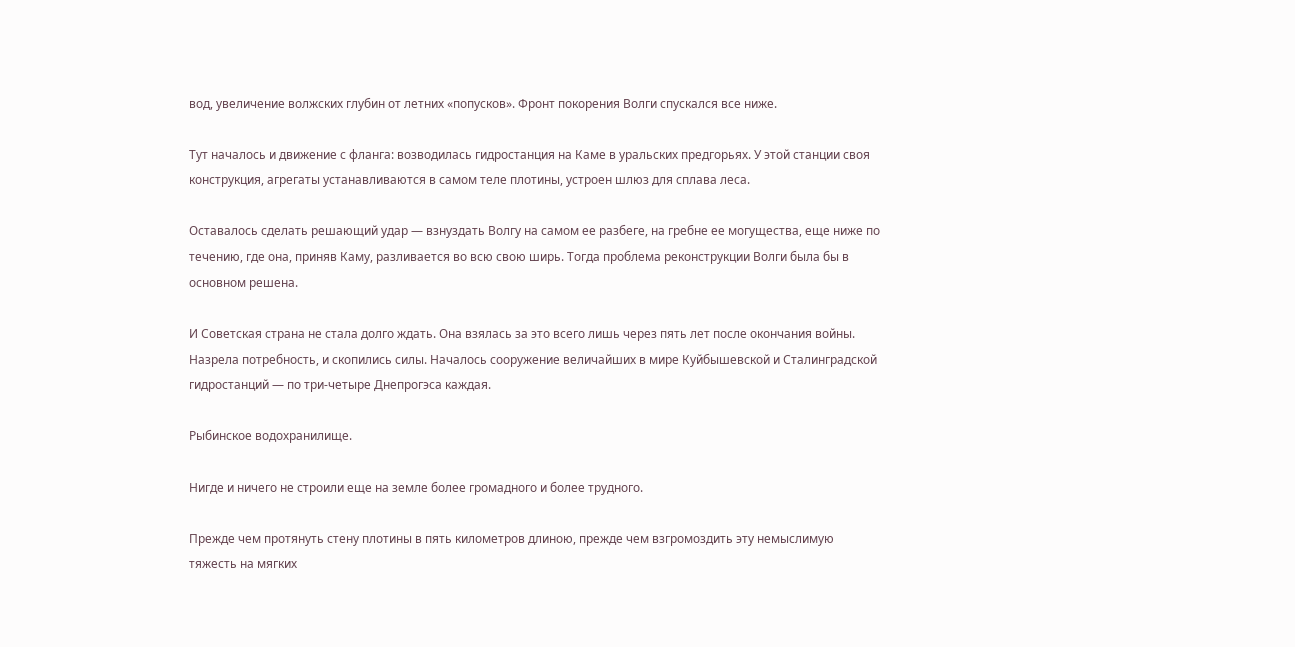вод, увеличение волжских глубин от летних «попусков». Фронт покорения Волги спускался все ниже.

Тут началось и движение с фланга: возводилась гидростанция на Каме в уральских предгорьях. У этой станции своя конструкция, агрегаты устанавливаются в самом теле плотины, устроен шлюз для сплава леса.

Оставалось сделать решающий удар — взнуздать Волгу на самом ее разбеге, на гребне ее могущества, еще ниже по течению, где она, приняв Каму, разливается во всю свою ширь. Тогда проблема реконструкции Волги была бы в основном решена.

И Советская страна не стала долго ждать. Она взялась за это всего лишь через пять лет после окончания войны. Назрела потребность, и скопились силы. Началось сооружение величайших в мире Куйбышевской и Сталинградской гидростанций — по три-четыре Днепрогэса каждая.

Рыбинское водохранилище.

Нигде и ничего не строили еще на земле более громадного и более трудного.

Прежде чем протянуть стену плотины в пять километров длиною, прежде чем взгромоздить эту немыслимую тяжесть на мягких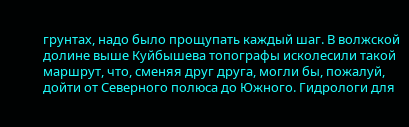грунтах, надо было прощупать каждый шаг. В волжской долине выше Куйбышева топографы исколесили такой маршрут, что, сменяя друг друга, могли бы, пожалуй, дойти от Северного полюса до Южного. Гидрологи для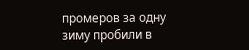промеров за одну зиму пробили в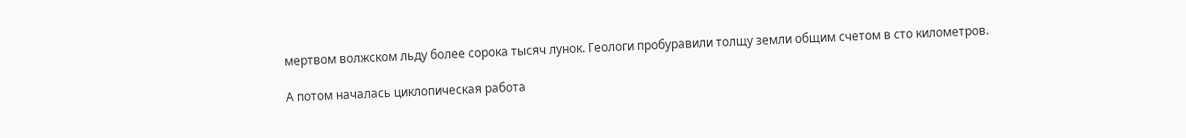мертвом волжском льду более сорока тысяч лунок. Геологи пробуравили толщу земли общим счетом в сто километров.

А потом началась циклопическая работа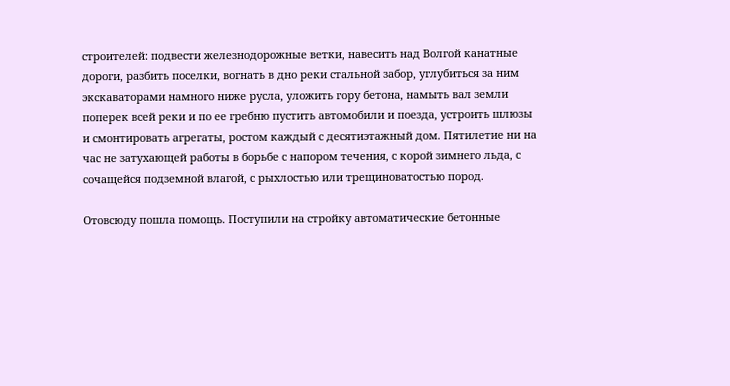строителей: подвести железнодорожные ветки, навесить над Волгой канатные дороги, разбить поселки, вогнать в дно реки стальной забор, углубиться за ним экскаваторами намного ниже русла, уложить гору бетона, намыть вал земли поперек всей реки и по ее гребню пустить автомобили и поезда, устроить шлюзы и смонтировать агрегаты, ростом каждый с десятиэтажный дом. Пятилетие ни на час не затухающей работы в борьбе с напором течения, с корой зимнего льда, с сочащейся подземной влагой, с рыхлостью или трещиноватостью пород.

Отовсюду пошла помощь. Поступили на стройку автоматические бетонные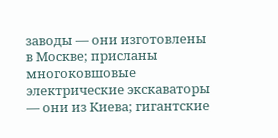заводы — они изготовлены в Москве; присланы многоковшовые электрические экскаваторы — они из Киева; гигантские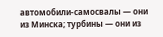автомобили-самосвалы — они из Минска; турбины — они из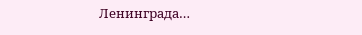Ленинграда…